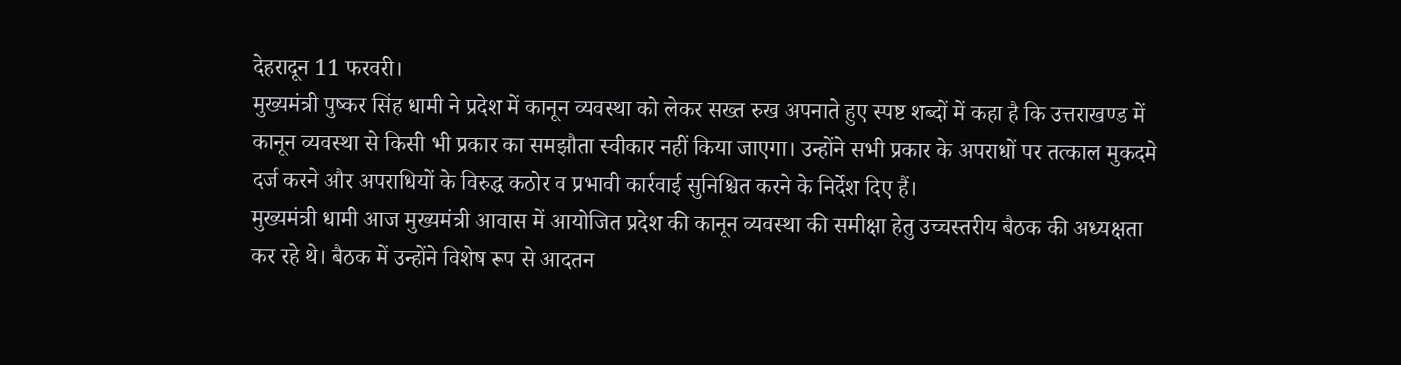देहरादून 11 फरवरी।
मुख्यमंत्री पुष्कर सिंह धामी ने प्रदेश में कानून व्यवस्था को लेकर सख्त रुख अपनाते हुए स्पष्ट शब्दों में कहा है कि उत्तराखण्ड में कानून व्यवस्था से किसी भी प्रकार का समझौता स्वीकार नहीं किया जाएगा। उन्होंने सभी प्रकार के अपराधों पर तत्काल मुकदमे दर्ज करने और अपराधियों के विरुद्ध कठोर व प्रभावी कार्रवाई सुनिश्चित करने के निर्देश दिए हैं।
मुख्यमंत्री धामी आज मुख्यमंत्री आवास में आयोजित प्रदेश की कानून व्यवस्था की समीक्षा हेतु उच्चस्तरीय बैठक की अध्यक्षता कर रहे थे। बैठक में उन्होंने विशेष रूप से आदतन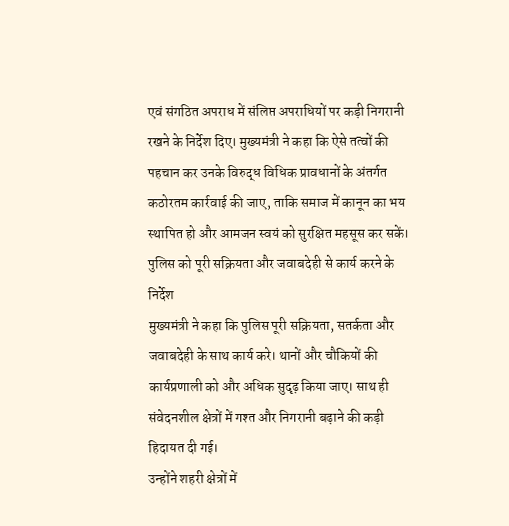एवं संगठित अपराध में संलिप्त अपराधियों पर कड़ी निगरानी रखने के निर्देश दिए। मुख्यमंत्री ने कहा कि ऐसे तत्वों की पहचान कर उनके विरुद्ध विधिक प्रावधानों के अंतर्गत कठोरतम कार्रवाई की जाए, ताकि समाज में कानून का भय स्थापित हो और आमजन स्वयं को सुरक्षित महसूस कर सकें।
पुलिस को पूरी सक्रियता और जवाबदेही से कार्य करने के निर्देश
मुख्यमंत्री ने कहा कि पुलिस पूरी सक्रियता, सतर्कता और जवाबदेही के साथ कार्य करे। थानों और चौकियों की कार्यप्रणाली को और अधिक सुदृढ़ किया जाए। साथ ही संवेदनशील क्षेत्रों में गश्त और निगरानी बढ़ाने की कड़ी हिदायत दी गई।
उन्होंने शहरी क्षेत्रों में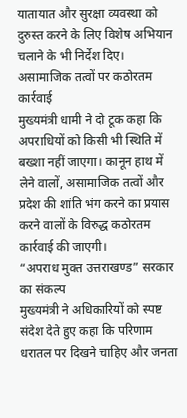यातायात और सुरक्षा व्यवस्था को दुरुस्त करने के लिए विशेष अभियान चलाने के भी निर्देश दिए।
असामाजिक तत्वों पर कठोरतम कार्रवाई
मुख्यमंत्री धामी ने दो टूक कहा कि अपराधियों को किसी भी स्थिति में बख्शा नहीं जाएगा। कानून हाथ में लेने वालों, असामाजिक तत्वों और प्रदेश की शांति भंग करने का प्रयास करने वालों के विरुद्ध कठोरतम कार्रवाई की जाएगी।
“अपराध मुक्त उत्तराखण्ड” सरकार का संकल्प
मुख्यमंत्री ने अधिकारियों को स्पष्ट संदेश देते हुए कहा कि परिणाम धरातल पर दिखने चाहिए और जनता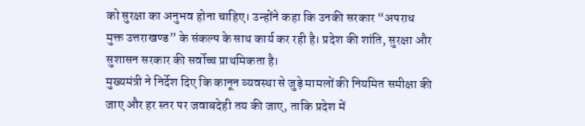को सुरक्षा का अनुभव होना चाहिए। उन्होंने कहा कि उनकी सरकार “अपराध मुक्त उत्तराखण्ड” के संकल्प के साथ कार्य कर रही है। प्रदेश की शांति, सुरक्षा और सुशासन सरकार की सर्वोच्च प्राथमिकता है।
मुख्यमंत्री ने निर्देश दिए कि कानून व्यवस्था से जुड़े मामलों की नियमित समीक्षा की जाए और हर स्तर पर जवाबदेही तय की जाए, ताकि प्रदेश में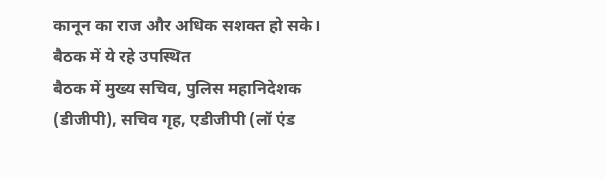कानून का राज और अधिक सशक्त हो सके।
बैठक में ये रहे उपस्थित
बैठक में मुख्य सचिव, पुलिस महानिदेशक (डीजीपी), सचिव गृह, एडीजीपी (लॉ एंड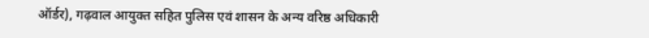ऑर्डर), गढ़वाल आयुक्त सहित पुलिस एवं शासन के अन्य वरिष्ठ अधिकारी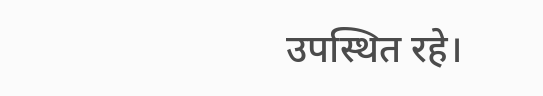उपस्थित रहे।